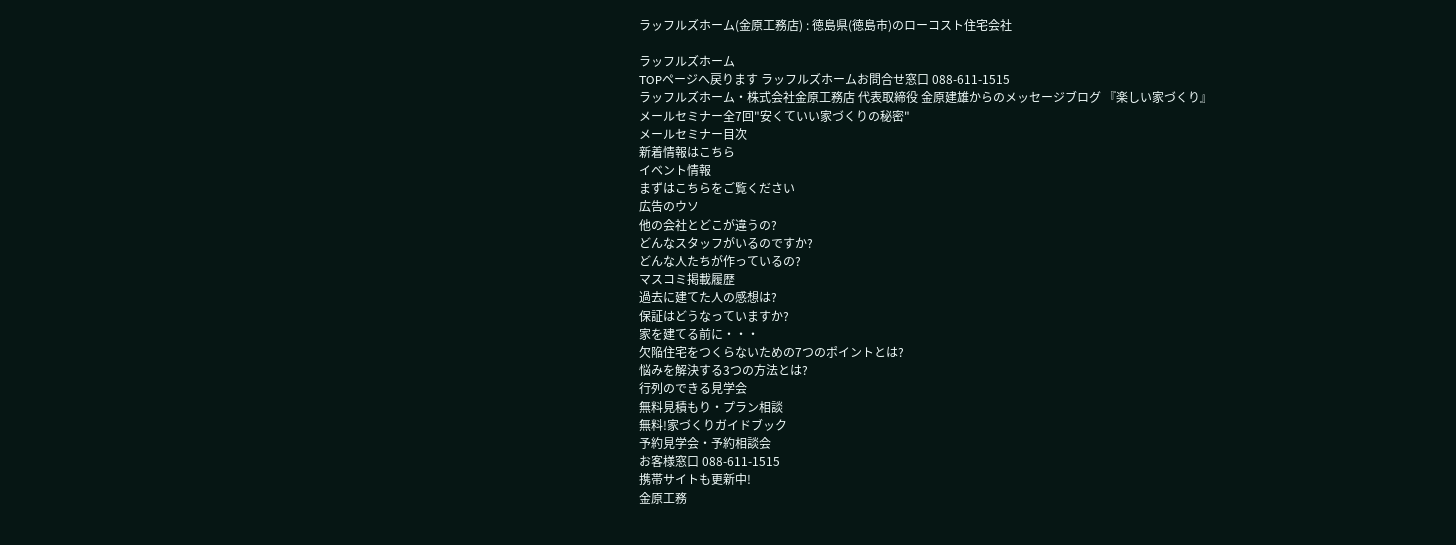ラッフルズホーム(金原工務店) : 徳島県(徳島市)のローコスト住宅会社

ラッフルズホーム
TOPページへ戻ります ラッフルズホームお問合せ窓口 088-611-1515
ラッフルズホーム・株式会社金原工務店 代表取締役 金原建雄からのメッセージブログ 『楽しい家づくり』
メールセミナー全7回"安くていい家づくりの秘密"
メールセミナー目次
新着情報はこちら
イベント情報
まずはこちらをご覧ください
広告のウソ
他の会社とどこが違うの?
どんなスタッフがいるのですか?
どんな人たちが作っているの?
マスコミ掲載履歴
過去に建てた人の感想は?
保証はどうなっていますか?
家を建てる前に・・・
欠陥住宅をつくらないための7つのポイントとは?
悩みを解決する3つの方法とは?
行列のできる見学会
無料見積もり・プラン相談
無料!家づくりガイドブック
予約見学会・予約相談会
お客様窓口 088-611-1515
携帯サイトも更新中!
金原工務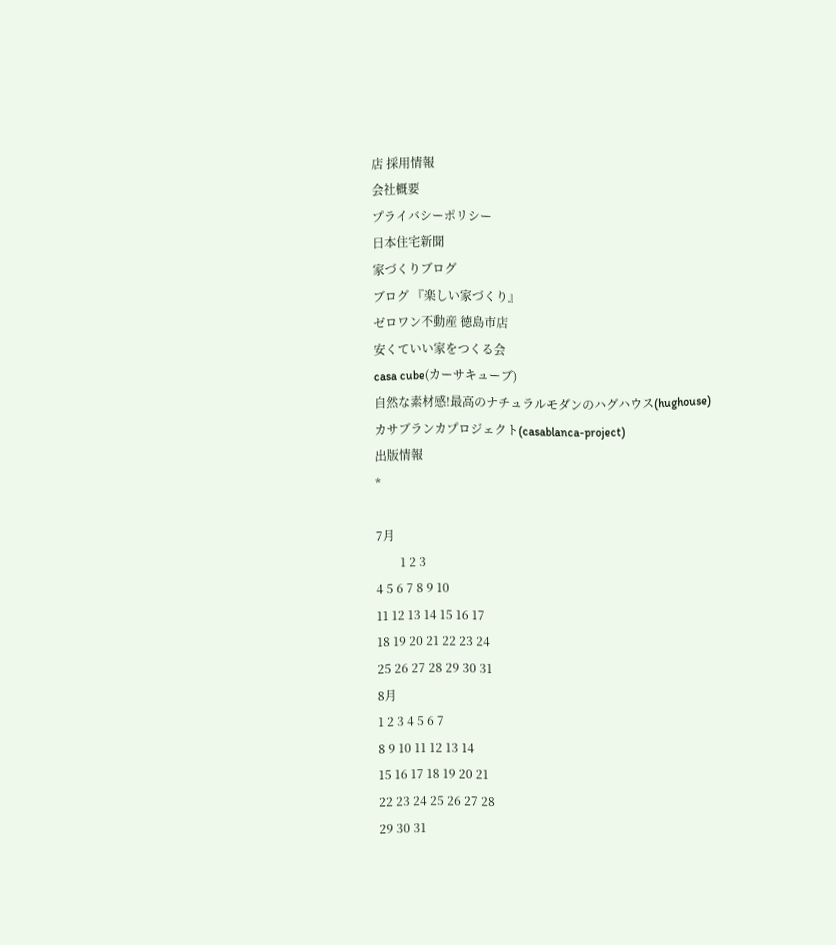店 採用情報
会社概要
プライバシーポリシー
日本住宅新聞
家づくりブログ
ブログ 『楽しい家づくり』
ゼロワン不動産 徳島市店
安くていい家をつくる会
casa cube(カーサキューブ)
自然な素材感!最高のナチュラルモダンのハグハウス(hughouse)
カサブランカプロジェクト(casablanca-project)
出版情報
*

7月
        1 2 3
4 5 6 7 8 9 10
11 12 13 14 15 16 17
18 19 20 21 22 23 24
25 26 27 28 29 30 31
8月
1 2 3 4 5 6 7
8 9 10 11 12 13 14
15 16 17 18 19 20 21
22 23 24 25 26 27 28
29 30 31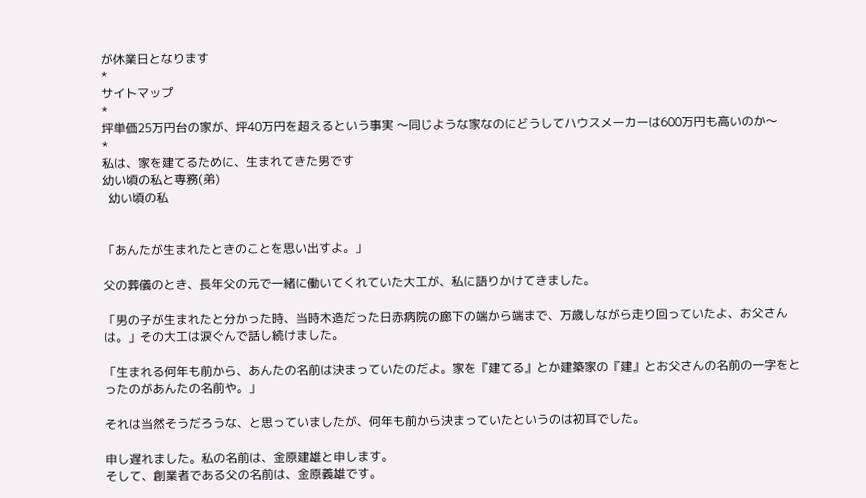が休業日となります
*
サイトマップ
*
坪単価25万円台の家が、坪40万円を超えるという事実 〜同じような家なのにどうしてハウスメーカーは600万円も高いのか〜
*
私は、家を建てるために、生まれてきた男です
幼い頃の私と専務(弟)
  幼い頃の私


「あんたが生まれたときのことを思い出すよ。」

父の葬儀のとき、長年父の元で一緒に働いてくれていた大工が、私に語りかけてきました。

「男の子が生まれたと分かった時、当時木造だった日赤病院の廊下の端から端まで、万歳しながら走り回っていたよ、お父さんは。」その大工は涙ぐんで話し続けました。

「生まれる何年も前から、あんたの名前は決まっていたのだよ。家を『建てる』とか建築家の『建』とお父さんの名前の一字をとったのがあんたの名前や。」

それは当然そうだろうな、と思っていましたが、何年も前から決まっていたというのは初耳でした。

申し遅れました。私の名前は、金原建雄と申します。
そして、創業者である父の名前は、金原義雄です。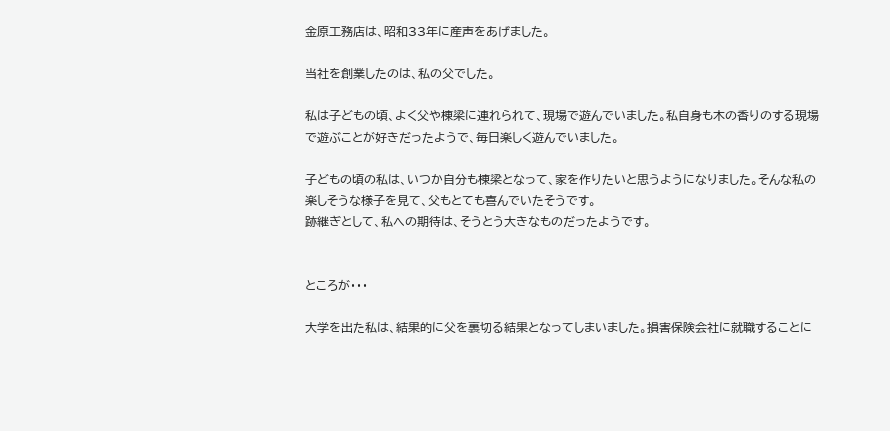金原工務店は、昭和33年に産声をあげました。

当社を創業したのは、私の父でした。

私は子どもの頃、よく父や棟梁に連れられて、現場で遊んでいました。私自身も木の香りのする現場で遊ぶことが好きだったようで、毎日楽しく遊んでいました。

子どもの頃の私は、いつか自分も棟梁となって、家を作りたいと思うようになりました。そんな私の楽しそうな様子を見て、父もとても喜んでいたそうです。
跡継ぎとして、私への期待は、そうとう大きなものだったようです。


ところが・・・

大学を出た私は、結果的に父を裏切る結果となってしまいました。損害保険会社に就職することに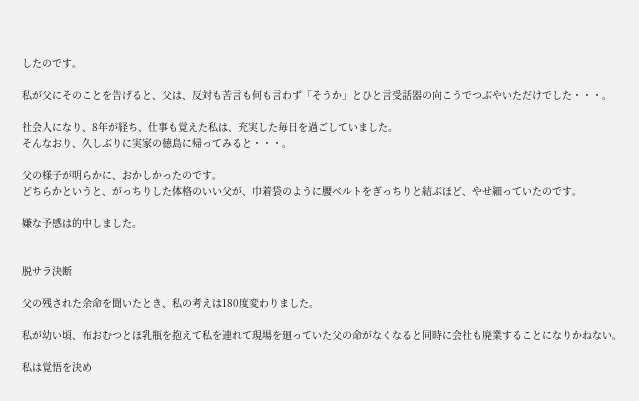したのです。

私が父にそのことを告げると、父は、反対も苦言も何も言わず「そうか」とひと言受話器の向こうでつぶやいただけでした・・・。

社会人になり、8年が経ち、仕事も覚えた私は、充実した毎日を過ごしていました。
そんなおり、久しぶりに実家の徳島に帰ってみると・・・。

父の様子が明らかに、おかしかったのです。
どちらかというと、がっちりした体格のいい父が、巾着袋のように腰ベルトをぎっちりと結ぶほど、やせ細っていたのです。

嫌な予感は的中しました。


脱サラ決断

父の残された余命を聞いたとき、私の考えは180度変わりました。

私が幼い頃、布おむつとほ乳瓶を抱えて私を連れて現場を廻っていた父の命がなくなると同時に会社も廃業することになりかねない。

私は覚悟を決め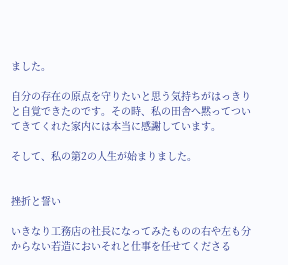ました。

自分の存在の原点を守りたいと思う気持ちがはっきりと自覚できたのです。その時、私の田舎へ黙ってついてきてくれた家内には本当に感謝しています。

そして、私の第2の人生が始まりました。


挫折と誓い

いきなり工務店の社長になってみたものの右や左も分からない若造においそれと仕事を任せてくださる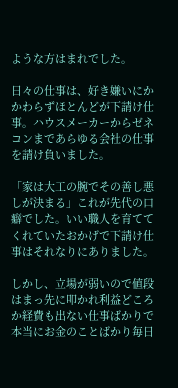ような方はまれでした。

日々の仕事は、好き嫌いにかかわらずほとんどが下請け仕事。ハウスメーカーからゼネコンまであらゆる会社の仕事を請け負いました。

「家は大工の腕でその善し悪しが決まる」これが先代の口癖でした。いい職人を育ててくれていたおかげで下請け仕事はそれなりにありました。

しかし、立場が弱いので値段はまっ先に叩かれ利益どころか経費も出ない仕事ばかりで本当にお金のことばかり毎日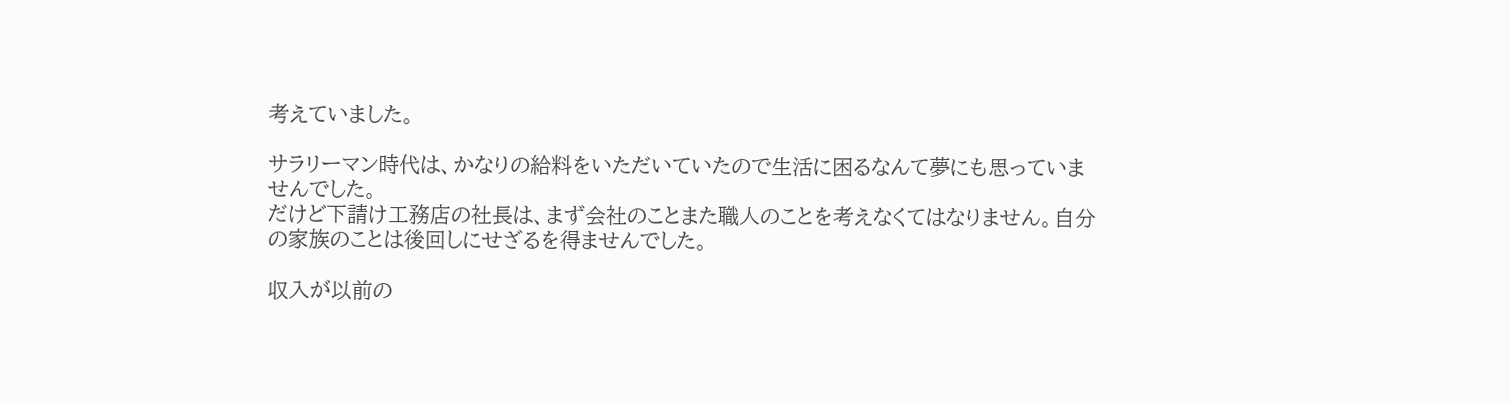考えていました。

サラリーマン時代は、かなりの給料をいただいていたので生活に困るなんて夢にも思っていませんでした。
だけど下請け工務店の社長は、まず会社のことまた職人のことを考えなくてはなりません。自分の家族のことは後回しにせざるを得ませんでした。

収入が以前の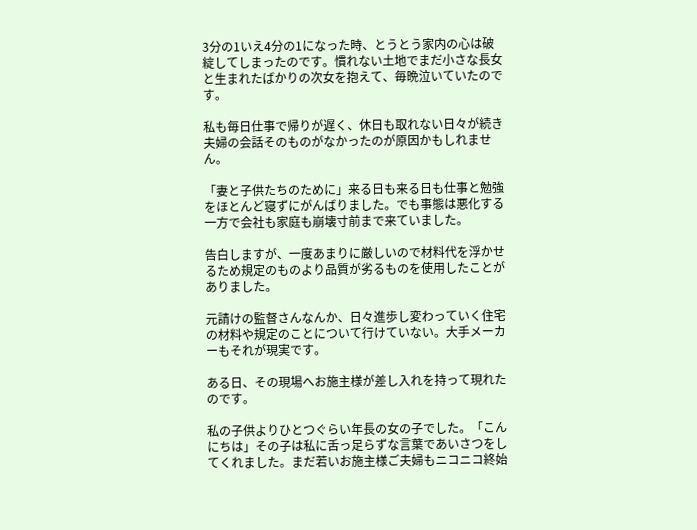3分の1いえ4分の1になった時、とうとう家内の心は破綻してしまったのです。慣れない土地でまだ小さな長女と生まれたばかりの次女を抱えて、毎晩泣いていたのです。

私も毎日仕事で帰りが遅く、休日も取れない日々が続き夫婦の会話そのものがなかったのが原因かもしれません。

「妻と子供たちのために」来る日も来る日も仕事と勉強をほとんど寝ずにがんばりました。でも事態は悪化する一方で会社も家庭も崩壊寸前まで来ていました。

告白しますが、一度あまりに厳しいので材料代を浮かせるため規定のものより品質が劣るものを使用したことがありました。

元請けの監督さんなんか、日々進歩し変わっていく住宅の材料や規定のことについて行けていない。大手メーカーもそれが現実です。

ある日、その現場へお施主様が差し入れを持って現れたのです。

私の子供よりひとつぐらい年長の女の子でした。「こんにちは」その子は私に舌っ足らずな言葉であいさつをしてくれました。まだ若いお施主様ご夫婦もニコニコ終始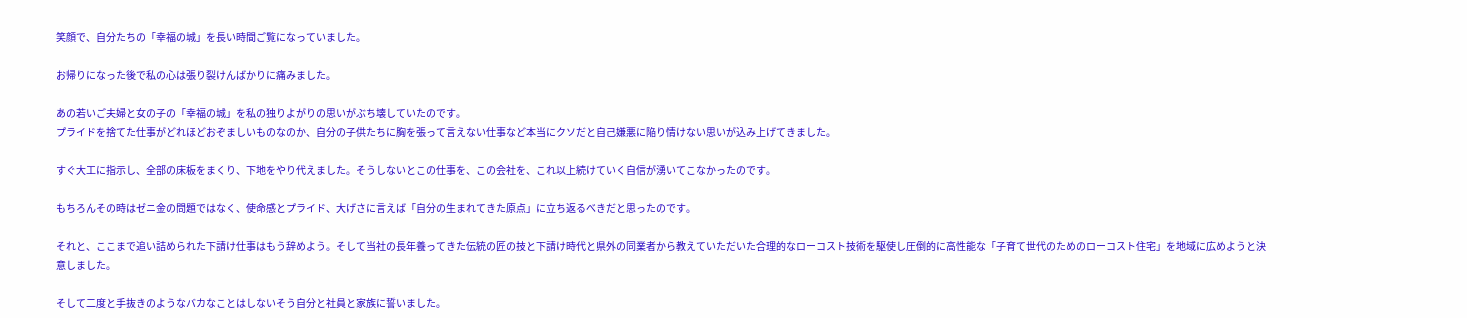笑顔で、自分たちの「幸福の城」を長い時間ご覧になっていました。

お帰りになった後で私の心は張り裂けんばかりに痛みました。

あの若いご夫婦と女の子の「幸福の城」を私の独りよがりの思いがぶち壊していたのです。
プライドを捨てた仕事がどれほどおぞましいものなのか、自分の子供たちに胸を張って言えない仕事など本当にクソだと自己嫌悪に陥り情けない思いが込み上げてきました。

すぐ大工に指示し、全部の床板をまくり、下地をやり代えました。そうしないとこの仕事を、この会社を、これ以上続けていく自信が湧いてこなかったのです。

もちろんその時はゼニ金の問題ではなく、使命感とプライド、大げさに言えば「自分の生まれてきた原点」に立ち返るべきだと思ったのです。

それと、ここまで追い詰められた下請け仕事はもう辞めよう。そして当社の長年養ってきた伝統の匠の技と下請け時代と県外の同業者から教えていただいた合理的なローコスト技術を駆使し圧倒的に高性能な「子育て世代のためのローコスト住宅」を地域に広めようと決意しました。

そして二度と手抜きのようなバカなことはしないそう自分と社員と家族に誓いました。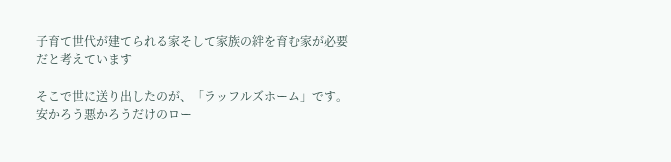子育て世代が建てられる家そして家族の絆を育む家が必要だと考えています

そこで世に送り出したのが、「ラッフルズホーム」です。安かろう悪かろうだけのロー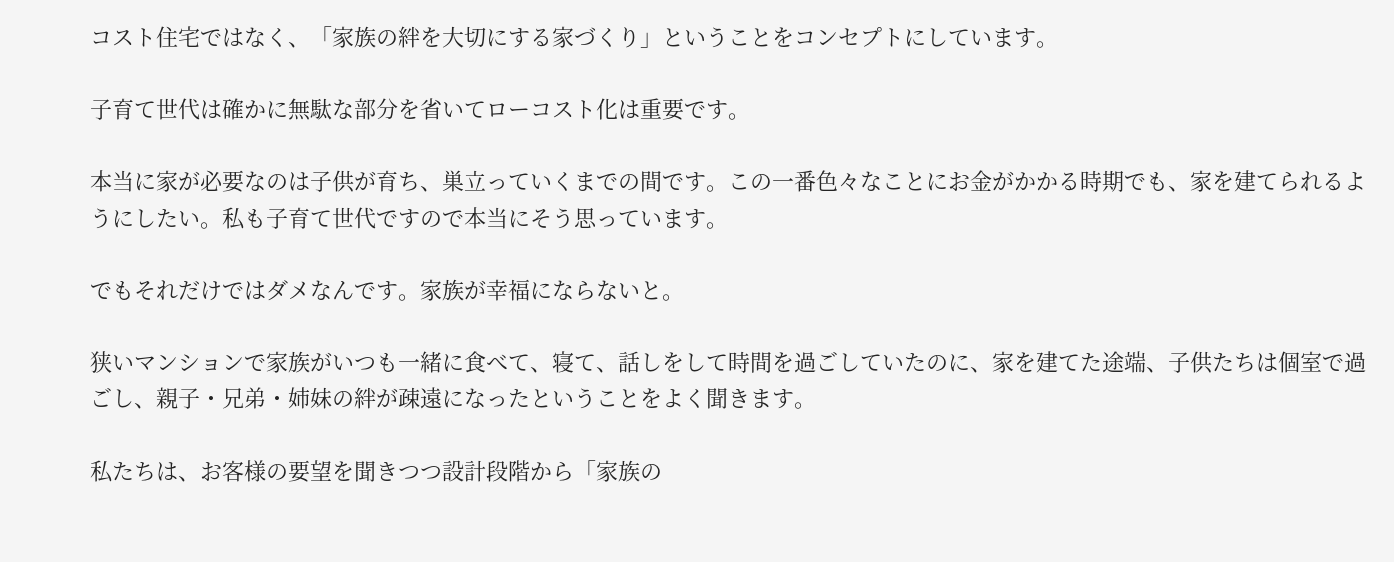コスト住宅ではなく、「家族の絆を大切にする家づくり」ということをコンセプトにしています。

子育て世代は確かに無駄な部分を省いてローコスト化は重要です。

本当に家が必要なのは子供が育ち、巣立っていくまでの間です。この一番色々なことにお金がかかる時期でも、家を建てられるようにしたい。私も子育て世代ですので本当にそう思っています。

でもそれだけではダメなんです。家族が幸福にならないと。

狭いマンションで家族がいつも一緒に食べて、寝て、話しをして時間を過ごしていたのに、家を建てた途端、子供たちは個室で過ごし、親子・兄弟・姉妹の絆が疎遠になったということをよく聞きます。

私たちは、お客様の要望を聞きつつ設計段階から「家族の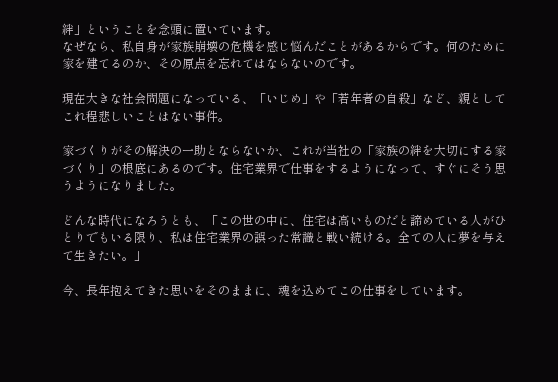絆」ということを念頭に置いています。
なぜなら、私自身が家族崩壊の危機を感じ悩んだことがあるからです。何のために家を建てるのか、その原点を忘れてはならないのです。

現在大きな社会問題になっている、「いじめ」や「若年者の自殺」など、親としてこれ程悲しいことはない事件。

家づくりがその解決の一助とならないか、これが当社の「家族の絆を大切にする家づくり」の根底にあるのです。住宅業界で仕事をするようになって、すぐにそう思うようになりました。

どんな時代になろうとも、「この世の中に、住宅は高いものだと諦めている人がひとりでもいる限り、私は住宅業界の誤った常識と戦い続ける。全ての人に夢を与えて生きたい。」

今、長年抱えてきた思いをそのままに、魂を込めてこの仕事をしています。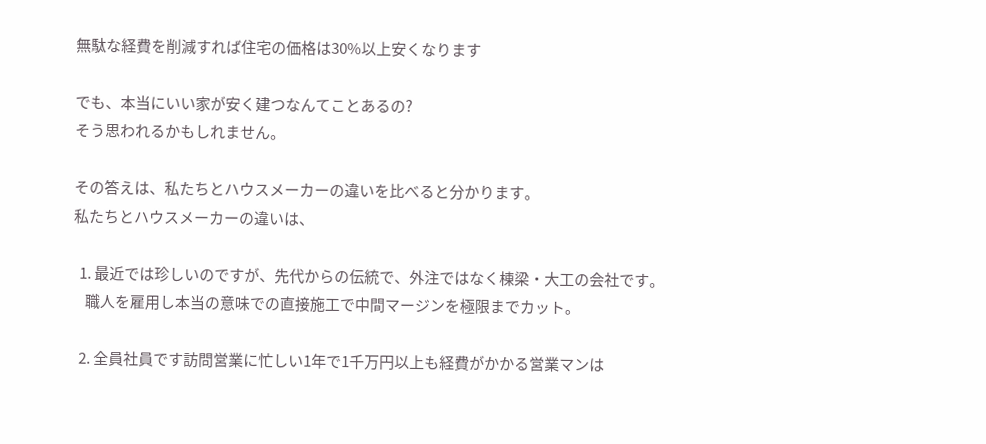無駄な経費を削減すれば住宅の価格は30%以上安くなります

でも、本当にいい家が安く建つなんてことあるの?
そう思われるかもしれません。

その答えは、私たちとハウスメーカーの違いを比べると分かります。
私たちとハウスメーカーの違いは、

  1. 最近では珍しいのですが、先代からの伝統で、外注ではなく棟梁・大工の会社です。
    職人を雇用し本当の意味での直接施工で中間マージンを極限までカット。

  2. 全員社員です訪問営業に忙しい1年で1千万円以上も経費がかかる営業マンは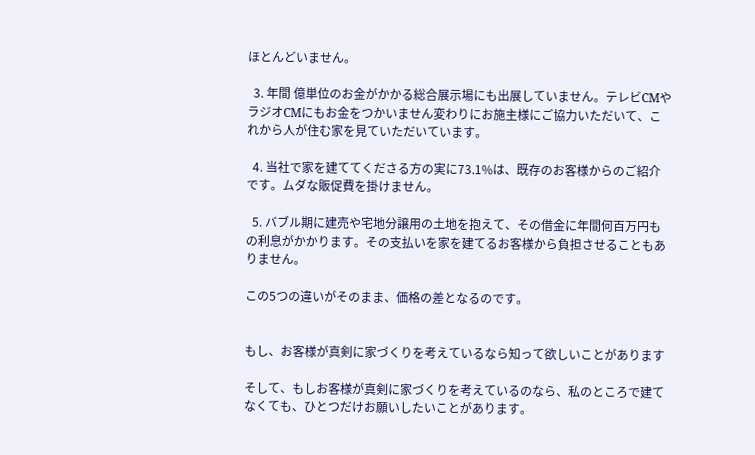ほとんどいません。

  3. 年間 億単位のお金がかかる総合展示場にも出展していません。テレビCMやラジオCMにもお金をつかいません変わりにお施主様にご協力いただいて、これから人が住む家を見ていただいています。

  4. 当社で家を建ててくださる方の実に73.1%は、既存のお客様からのご紹介です。ムダな販促費を掛けません。

  5. バブル期に建売や宅地分譲用の土地を抱えて、その借金に年間何百万円もの利息がかかります。その支払いを家を建てるお客様から負担させることもありません。

この5つの違いがそのまま、価格の差となるのです。


もし、お客様が真剣に家づくりを考えているなら知って欲しいことがあります

そして、もしお客様が真剣に家づくりを考えているのなら、私のところで建てなくても、ひとつだけお願いしたいことがあります。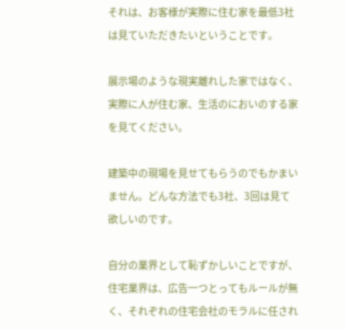それは、お客様が実際に住む家を最低3社は見ていただきたいということです。

展示場のような現実離れした家ではなく、実際に人が住む家、生活のにおいのする家を見てください。

建築中の現場を見せてもらうのでもかまいません。どんな方法でも3社、3回は見て欲しいのです。

自分の業界として恥ずかしいことですが、住宅業界は、広告一つとってもルールが無く、それぞれの住宅会社のモラルに任され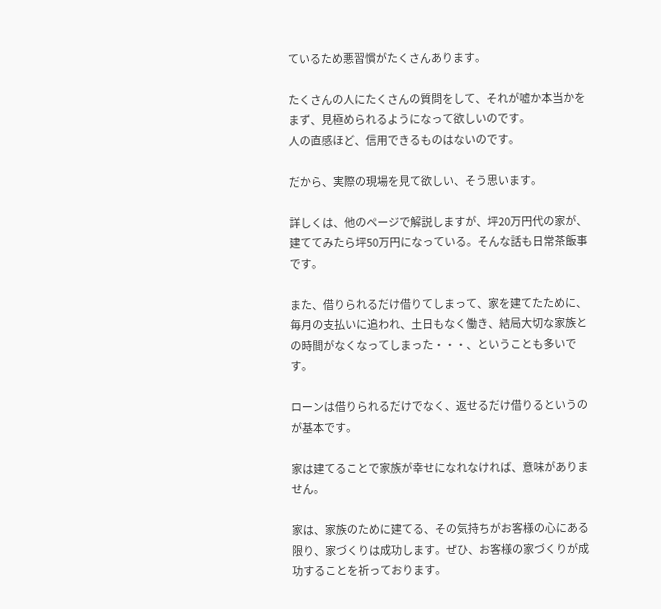ているため悪習慣がたくさんあります。

たくさんの人にたくさんの質問をして、それが嘘か本当かをまず、見極められるようになって欲しいのです。
人の直感ほど、信用できるものはないのです。

だから、実際の現場を見て欲しい、そう思います。

詳しくは、他のページで解説しますが、坪20万円代の家が、建ててみたら坪50万円になっている。そんな話も日常茶飯事です。

また、借りられるだけ借りてしまって、家を建てたために、毎月の支払いに追われ、土日もなく働き、結局大切な家族との時間がなくなってしまった・・・、ということも多いです。

ローンは借りられるだけでなく、返せるだけ借りるというのが基本です。

家は建てることで家族が幸せになれなければ、意味がありません。

家は、家族のために建てる、その気持ちがお客様の心にある限り、家づくりは成功します。ぜひ、お客様の家づくりが成功することを祈っております。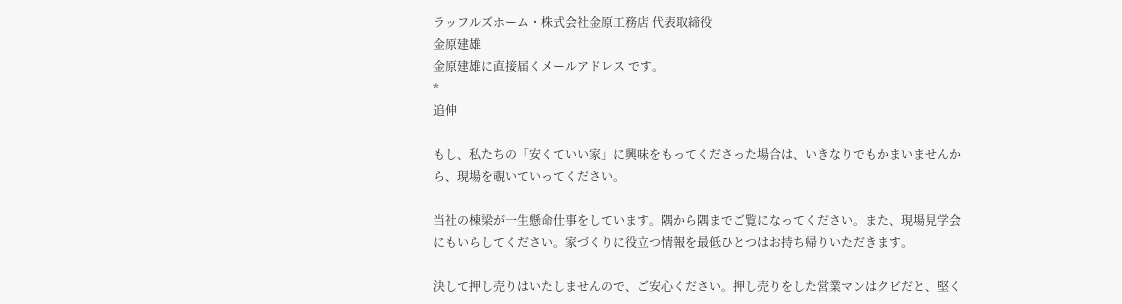ラッフルズホーム・株式会社金原工務店 代表取締役
金原建雄
金原建雄に直接届くメールアドレス です。
*
追伸

もし、私たちの「安くていい家」に興味をもってくださった場合は、いきなりでもかまいませんから、現場を覗いていってください。

当社の棟梁が一生懸命仕事をしています。隅から隅までご覧になってください。また、現場見学会にもいらしてください。家づくりに役立つ情報を最低ひとつはお持ち帰りいただきます。

決して押し売りはいたしませんので、ご安心ください。押し売りをした営業マンはクビだと、堅く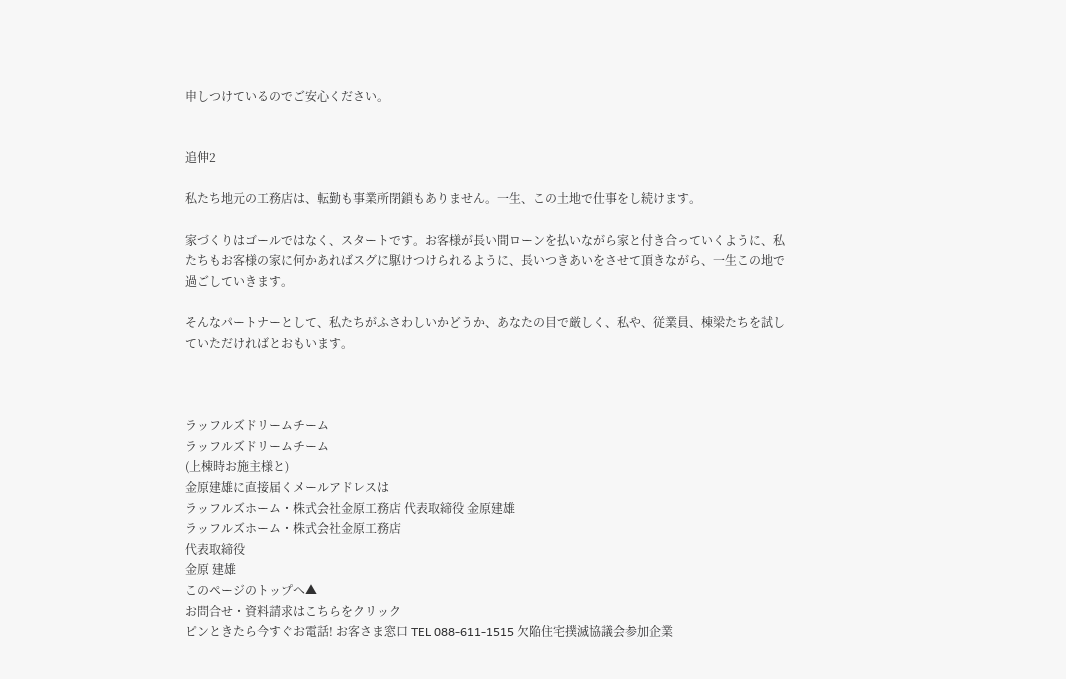申しつけているのでご安心ください。


追伸2

私たち地元の工務店は、転勤も事業所閉鎖もありません。一生、この土地で仕事をし続けます。

家づくりはゴールではなく、スタートです。お客様が長い間ローンを払いながら家と付き合っていくように、私たちもお客様の家に何かあればスグに駆けつけられるように、長いつきあいをさせて頂きながら、一生この地で過ごしていきます。

そんなパートナーとして、私たちがふさわしいかどうか、あなたの目で厳しく、私や、従業員、棟梁たちを試していただければとおもいます。



ラッフルズドリームチーム
ラッフルズドリームチーム
(上棟時お施主様と)
金原建雄に直接届くメールアドレスは
ラッフルズホーム・株式会社金原工務店 代表取締役 金原建雄
ラッフルズホーム・株式会社金原工務店
代表取締役
金原 建雄
このページのトップへ▲
お問合せ・資料請求はこちらをクリック
ピンときたら今すぐお電話! お客さま窓口 TEL 088-611-1515 欠陥住宅撲滅協議会参加企業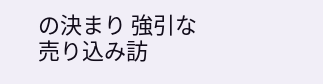の決まり 強引な売り込み訪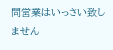問営業はいっさい致しません